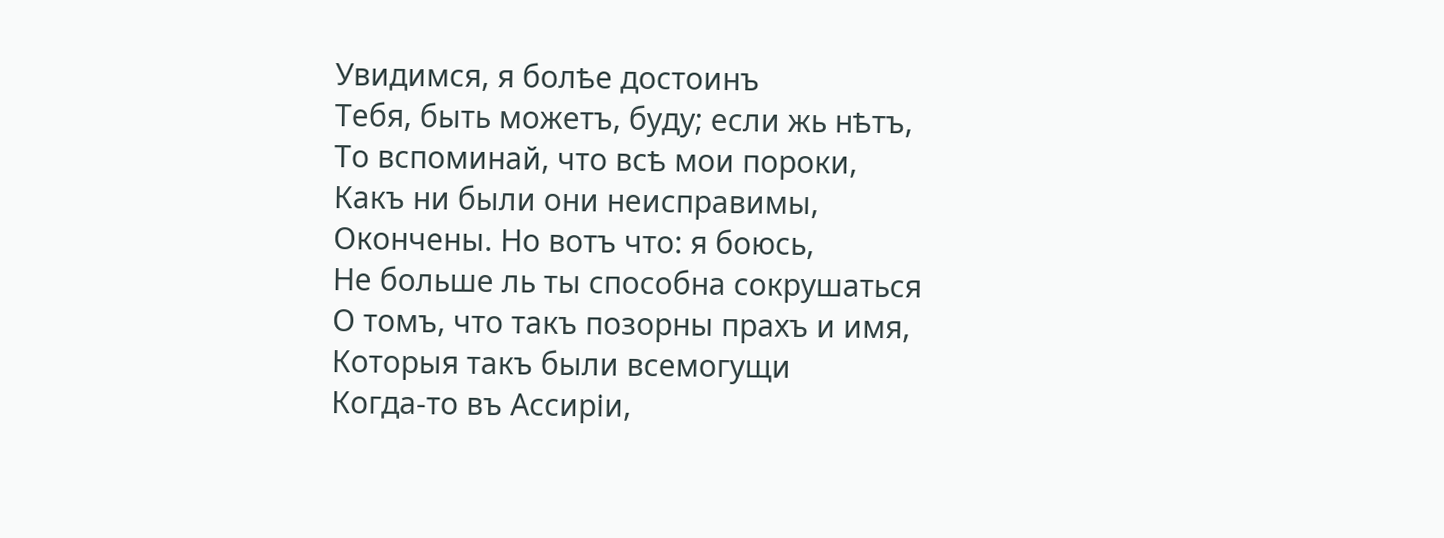Увидимся, я болѣе достоинъ
Тебя, быть можетъ, буду; если жь нѣтъ,
То вспоминай, что всѣ мои пороки,
Какъ ни были они неисправимы,
Окончены. Но вотъ что: я боюсь,
Не больше ль ты способна сокрушаться
О томъ, что такъ позорны прахъ и имя,
Которыя такъ были всемогущи
Когда-то въ Ассиріи,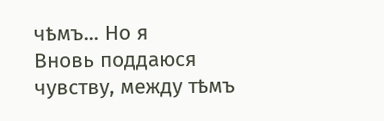чѣмъ... Но я
Вновь поддаюся чувству, между тѣмъ